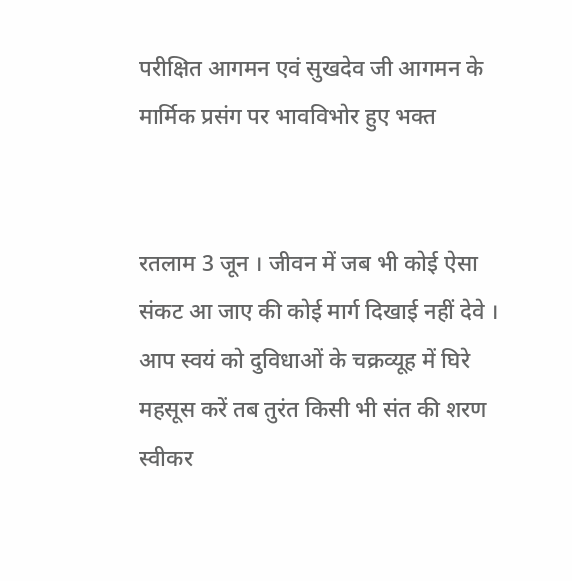परीक्षित आगमन एवं सुखदेव जी आगमन के मार्मिक प्रसंग पर भावविभोर हुए भक्त


रतलाम 3 जून । जीवन में जब भी कोई ऐसा संकट आ जाए की कोई मार्ग दिखाई नहीं देवे । आप स्वयं को दुविधाओं के चक्रव्यूह में घिरे महसूस करें तब तुरंत किसी भी संत की शरण स्वीकर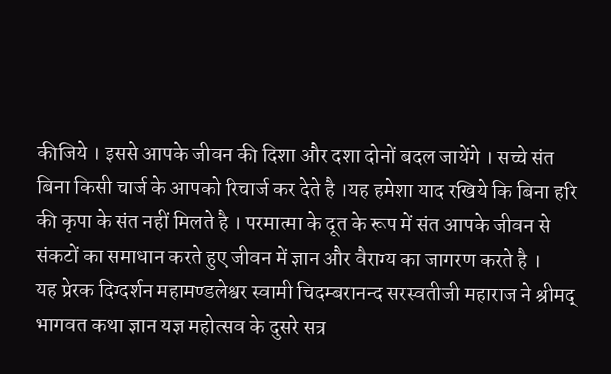कीजिये । इससे आपके जीवन की दिशा और दशा दोनों बदल जायेंगे । सच्चे संत बिना किसी चार्ज के आपको रिचार्ज कर देते है ।यह हमेशा याद रखिये कि बिना हरि की कृपा के संत नहीं मिलते है । परमात्मा के दूत के रूप में संत आपके जीवन से संकटों का समाधान करते हुए जीवन में ज्ञान और वैराग्य का जागरण करते है ।
यह प्रेरक दिग्दर्शन महामण्डलेश्वर स्वामी चिदम्बरानन्द सरस्वतीजी महाराज ने श्रीमद् भागवत कथा ज्ञान यज्ञ महोत्सव के दुसरे सत्र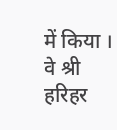में किया । वे श्री हरिहर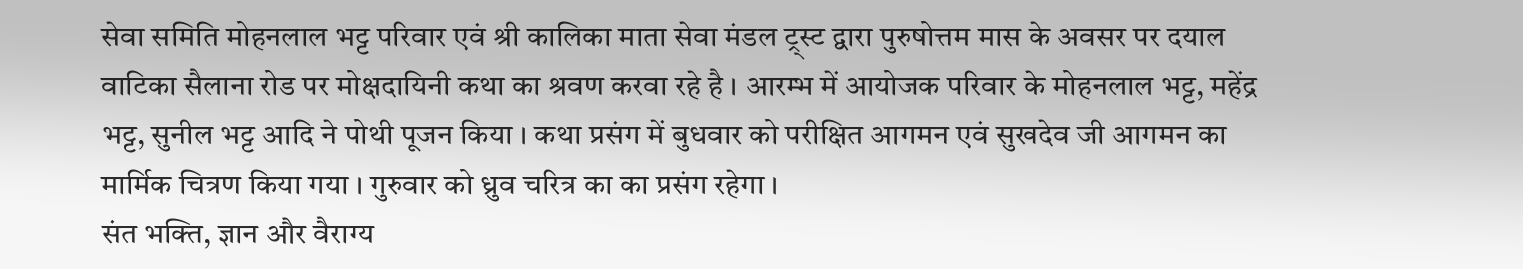सेवा समिति मोहनलाल भट्ट परिवार एवं श्री कालिका माता सेवा मंडल ट्र्स्ट द्वारा पुरुषोत्तम मास के अवसर पर दयाल वाटिका सैलाना रोड पर मोक्षदायिनी कथा का श्रवण करवा रहे है । आरम्भ में आयोजक परिवार के मोहनलाल भट्ट, महेंद्र भट्ट, सुनील भट्ट आदि ने पोथी पूजन किया । कथा प्रसंग में बुधवार को परीक्षित आगमन एवं सुखदेव जी आगमन का मार्मिक चित्रण किया गया । गुरुवार को ध्रुव चरित्र का का प्रसंग रहेगा ।
संत भक्ति, ज्ञान और वैराग्य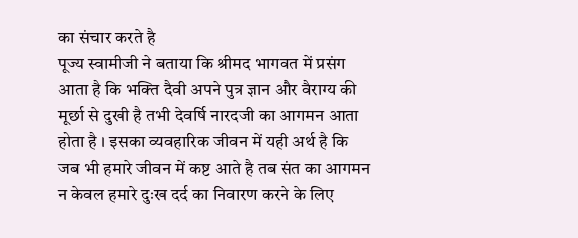का संचार करते है
पूज्य स्वामीजी ने बताया कि श्रीमद भागवत में प्रसंग आता है कि भक्ति दैवी अपने पुत्र ज्ञान और वैराग्य की मूर्छा से दुखी है तभी देवर्षि नारदजी का आगमन आता होता है । इसका व्यवहारिक जीवन में यही अर्थ है कि जब भी हमारे जीवन में कष्ट आते है तब संत का आगमन न केवल हमारे दुःख दर्द का निवारण करने के लिए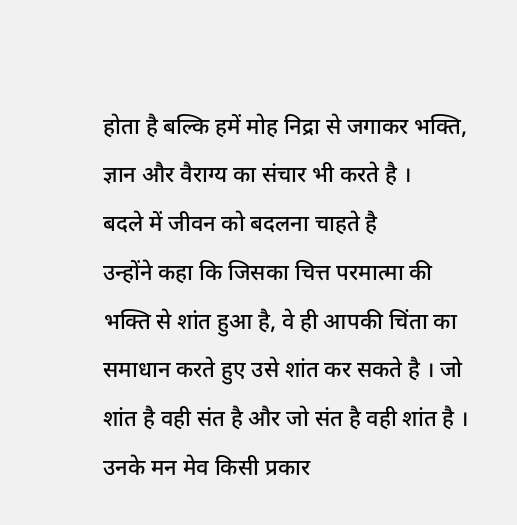होता है बल्कि हमें मोह निद्रा से जगाकर भक्ति, ज्ञान और वैराग्य का संचार भी करते है ।
बदले में जीवन को बदलना चाहते है
उन्होंने कहा कि जिसका चित्त परमात्मा की भक्ति से शांत हुआ है, वे ही आपकी चिंता का समाधान करते हुए उसे शांत कर सकते है । जो शांत है वही संत है और जो संत है वही शांत है । उनके मन मेव किसी प्रकार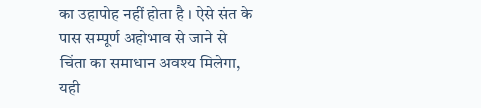का उहापोह नहीं होता है । ऐसे संत के पास सम्पूर्ण अहोभाव से जाने से चिंता का समाधान अवश्य मिलेगा, यही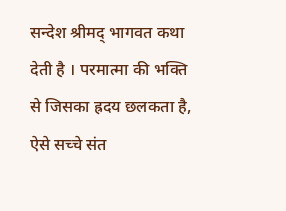सन्देश श्रीमद् भागवत कथा देती है । परमात्मा की भक्ति से जिसका ह्रदय छलकता है, ऐसे सच्चे संत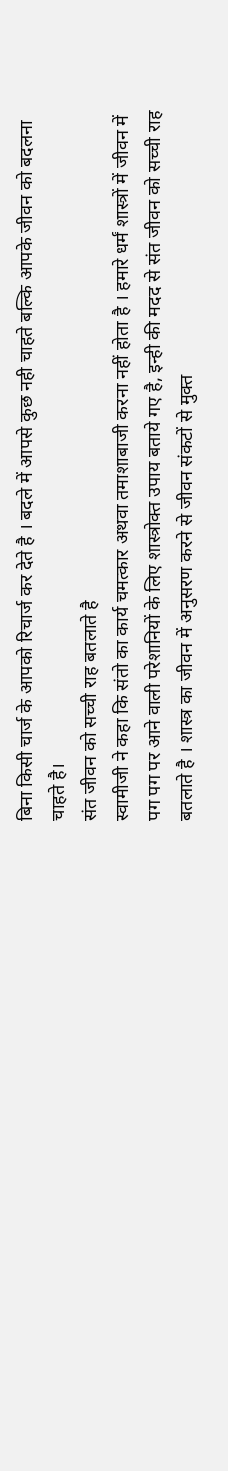बिना किसी चार्ज के आपको रिचार्ज कर देते है । बदले में आपसे कुछ नही चाहते बल्कि आपके जीवन को बदलना चाहते है।
संत जीवन को सच्ची राह बतलाते है
स्वामीजी ने कहा कि संतो का कार्य चमत्कार अथवा तमाशाबाजी करना नहीं होता है । हमारे धर्मं शास्त्रों में जीवन में पग पग पर आने वाली परेशानियों के लिए शास्त्रोक्त उपाय बताये गए है, इन्ही की मदद से संत जीवन को सच्ची राह बतलाते है । शास्त्र का जीवन में अनुसरण करने से जीवन संकटों से मुक्त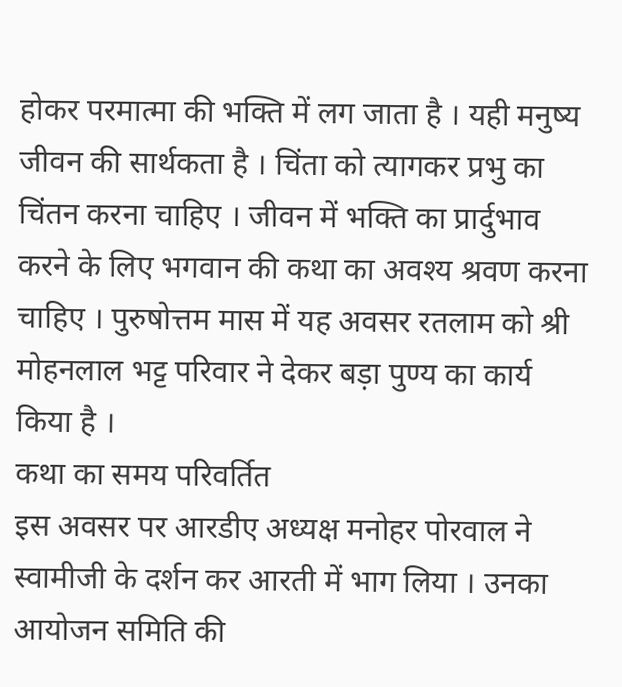होकर परमात्मा की भक्ति में लग जाता है । यही मनुष्य जीवन की सार्थकता है । चिंता को त्यागकर प्रभु का चिंतन करना चाहिए । जीवन में भक्ति का प्रार्दुभाव करने के लिए भगवान की कथा का अवश्य श्रवण करना चाहिए । पुरुषोत्तम मास में यह अवसर रतलाम को श्री मोहनलाल भट्ट परिवार ने देकर बड़ा पुण्य का कार्य किया है ।
कथा का समय परिवर्तित
इस अवसर पर आरडीए अध्यक्ष मनोहर पोरवाल ने स्वामीजी के दर्शन कर आरती में भाग लिया । उनका आयोजन समिति की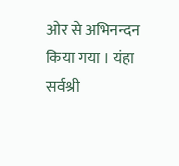ओर से अभिनन्दन किया गया । यंहा सर्वश्री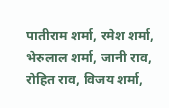पातीराम शर्मा, रमेश शर्मा, भेरुलाल शर्मा, जानी राव, रोहित राव, विजय शर्मा,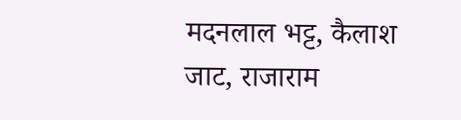मदनलाल भट्ट, कैलाश जाट, राजाराम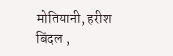मोतियानी, हरीश बिंदल ,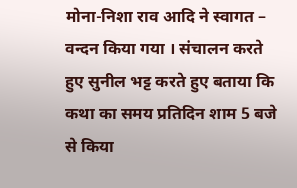मोना-निशा राव आदि ने स्वागत – वन्दन किया गया । संचालन करते हुए सुनील भट्ट करते हुए बताया कि कथा का समय प्रतिदिन शाम 5 बजे से किया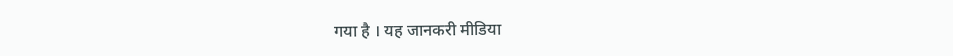गया है । यह जानकरी मीडिया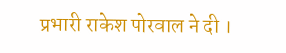प्रभारी राकेश पोरवाल ने दी ।